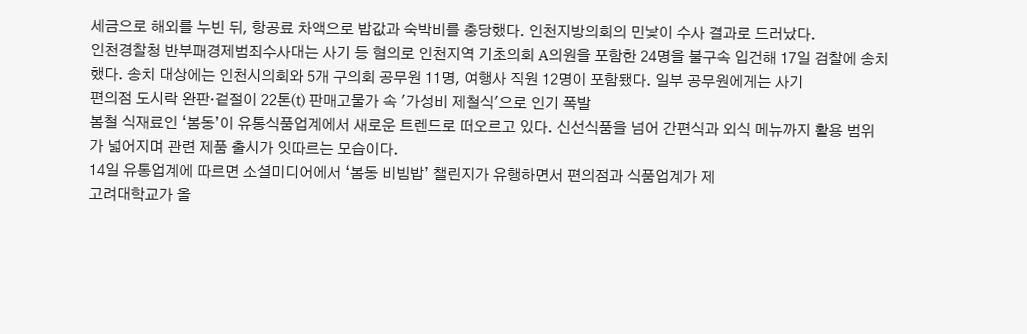세금으로 해외를 누빈 뒤, 항공료 차액으로 밥값과 숙박비를 충당했다. 인천지방의회의 민낯이 수사 결과로 드러났다.
인천경찰청 반부패경제범죄수사대는 사기 등 혐의로 인천지역 기초의회 A의원을 포함한 24명을 불구속 입건해 17일 검찰에 송치했다. 송치 대상에는 인천시의회와 5개 구의회 공무원 11명, 여행사 직원 12명이 포함됐다. 일부 공무원에게는 사기
편의점 도시락 완판·겉절이 22톤(t) 판매고물가 속 '가성비 제철식'으로 인기 폭발
봄철 식재료인 ‘봄동’이 유통식품업계에서 새로운 트렌드로 떠오르고 있다. 신선식품을 넘어 간편식과 외식 메뉴까지 활용 범위가 넓어지며 관련 제품 출시가 잇따르는 모습이다.
14일 유통업계에 따르면 소셜미디어에서 ‘봄동 비빔밥’ 챌린지가 유행하면서 편의점과 식품업계가 제
고려대학교가 올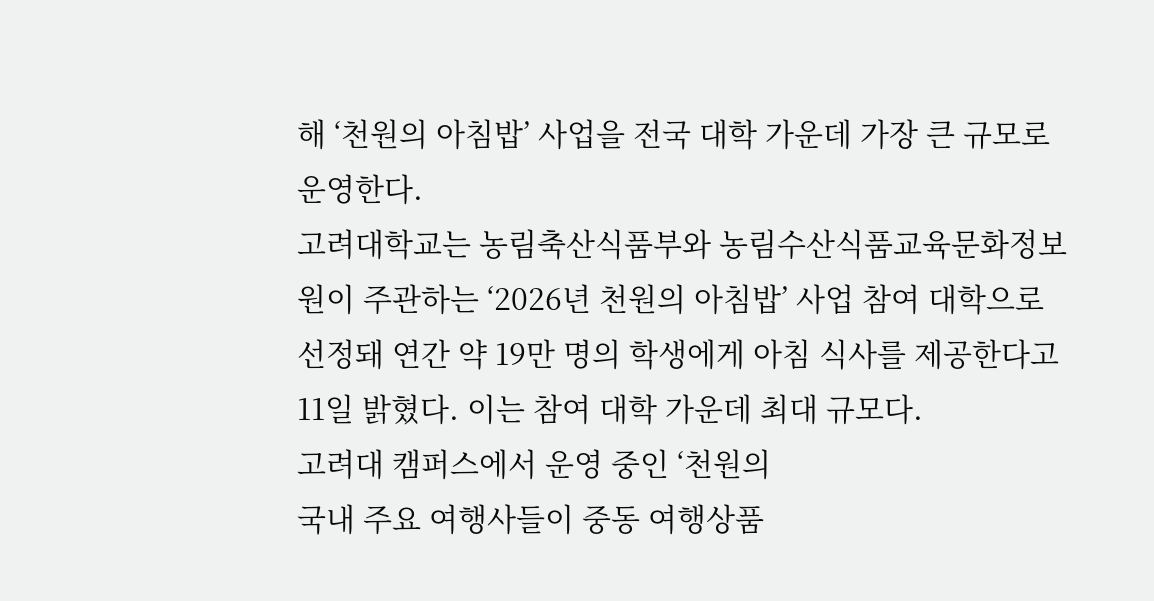해 ‘천원의 아침밥’ 사업을 전국 대학 가운데 가장 큰 규모로 운영한다.
고려대학교는 농림축산식품부와 농림수산식품교육문화정보원이 주관하는 ‘2026년 천원의 아침밥’ 사업 참여 대학으로 선정돼 연간 약 19만 명의 학생에게 아침 식사를 제공한다고 11일 밝혔다. 이는 참여 대학 가운데 최대 규모다.
고려대 캠퍼스에서 운영 중인 ‘천원의
국내 주요 여행사들이 중동 여행상품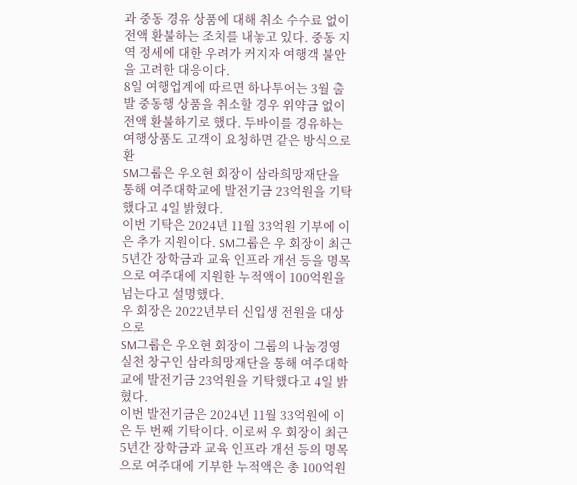과 중동 경유 상품에 대해 취소 수수료 없이 전액 환불하는 조치를 내놓고 있다. 중동 지역 정세에 대한 우려가 커지자 여행객 불안을 고려한 대응이다.
8일 여행업계에 따르면 하나투어는 3월 출발 중동행 상품을 취소할 경우 위약금 없이 전액 환불하기로 했다. 두바이를 경유하는 여행상품도 고객이 요청하면 같은 방식으로 환
SM그룹은 우오현 회장이 삼라희망재단을 통해 여주대학교에 발전기금 23억원을 기탁했다고 4일 밝혔다.
이번 기탁은 2024년 11월 33억원 기부에 이은 추가 지원이다. SM그룹은 우 회장이 최근 5년간 장학금과 교육 인프라 개선 등을 명목으로 여주대에 지원한 누적액이 100억원을 넘는다고 설명했다.
우 회장은 2022년부터 신입생 전원을 대상으로
SM그룹은 우오현 회장이 그룹의 나눔경영 실천 창구인 삼라희망재단을 통해 여주대학교에 발전기금 23억원을 기탁했다고 4일 밝혔다.
이번 발전기금은 2024년 11월 33억원에 이은 두 번째 기탁이다. 이로써 우 회장이 최근 5년간 장학금과 교육 인프라 개선 등의 명목으로 여주대에 기부한 누적액은 총 100억원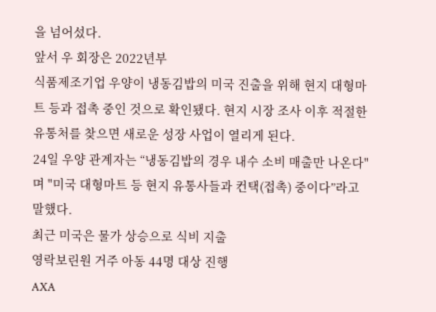을 넘어섰다.
앞서 우 회장은 2022년부
식품제조기업 우양이 냉동김밥의 미국 진출을 위해 현지 대형마트 등과 접촉 중인 것으로 확인됐다. 현지 시장 조사 이후 적절한 유통처를 찾으면 새로운 성장 사업이 열리게 된다.
24일 우양 관계자는 “냉동김밥의 경우 내수 소비 매출만 나온다"며 "미국 대형마트 등 현지 유통사들과 컨택(접촉) 중이다”라고 말했다.
최근 미국은 물가 상승으로 식비 지출
영락보린원 거주 아동 44명 대상 진행
AXA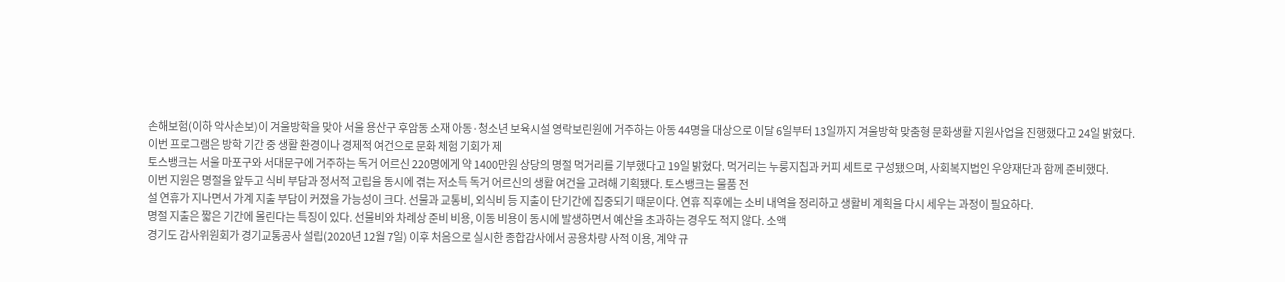손해보험(이하 악사손보)이 겨울방학을 맞아 서울 용산구 후암동 소재 아동·청소년 보육시설 영락보린원에 거주하는 아동 44명을 대상으로 이달 6일부터 13일까지 겨울방학 맞춤형 문화생활 지원사업을 진행했다고 24일 밝혔다.
이번 프로그램은 방학 기간 중 생활 환경이나 경제적 여건으로 문화 체험 기회가 제
토스뱅크는 서울 마포구와 서대문구에 거주하는 독거 어르신 220명에게 약 1400만원 상당의 명절 먹거리를 기부했다고 19일 밝혔다. 먹거리는 누룽지칩과 커피 세트로 구성됐으며, 사회복지법인 우양재단과 함께 준비했다.
이번 지원은 명절을 앞두고 식비 부담과 정서적 고립을 동시에 겪는 저소득 독거 어르신의 생활 여건을 고려해 기획됐다. 토스뱅크는 물품 전
설 연휴가 지나면서 가계 지출 부담이 커졌을 가능성이 크다. 선물과 교통비, 외식비 등 지출이 단기간에 집중되기 때문이다. 연휴 직후에는 소비 내역을 정리하고 생활비 계획을 다시 세우는 과정이 필요하다.
명절 지출은 짧은 기간에 몰린다는 특징이 있다. 선물비와 차례상 준비 비용, 이동 비용이 동시에 발생하면서 예산을 초과하는 경우도 적지 않다. 소액
경기도 감사위원회가 경기교통공사 설립(2020년 12월 7일) 이후 처음으로 실시한 종합감사에서 공용차량 사적 이용, 계약 규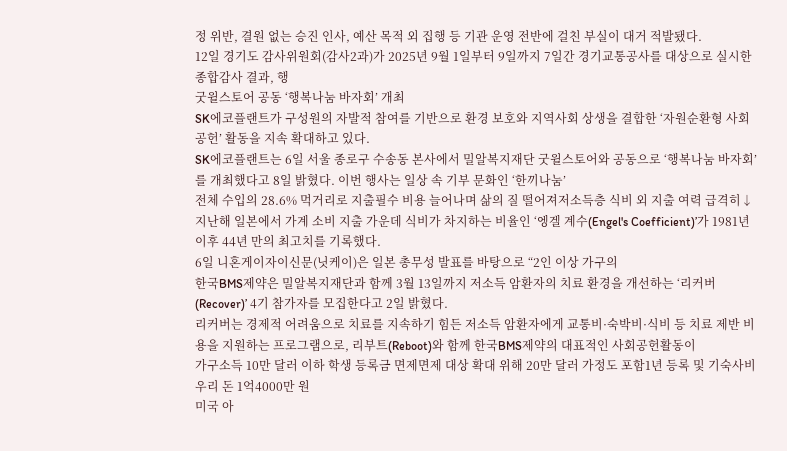정 위반, 결원 없는 승진 인사, 예산 목적 외 집행 등 기관 운영 전반에 걸친 부실이 대거 적발됐다.
12일 경기도 감사위원회(감사2과)가 2025년 9월 1일부터 9일까지 7일간 경기교통공사를 대상으로 실시한 종합감사 결과, 행
굿윌스토어 공동 ‘행복나눔 바자회’ 개최
SK에코플랜트가 구성원의 자발적 참여를 기반으로 환경 보호와 지역사회 상생을 결합한 ‘자원순환형 사회공헌’ 활동을 지속 확대하고 있다.
SK에코플랜트는 6일 서울 종로구 수송동 본사에서 밀알복지재단 굿윌스토어와 공동으로 ‘행복나눔 바자회’를 개최했다고 8일 밝혔다. 이번 행사는 일상 속 기부 문화인 ‘한끼나눔’
전체 수입의 28.6% 먹거리로 지출필수 비용 늘어나며 삶의 질 떨어져저소득층 식비 외 지출 여력 급격히↓
지난해 일본에서 가계 소비 지출 가운데 식비가 차지하는 비율인 ‘엥겔 계수(Engel's Coefficient)’가 1981년 이후 44년 만의 최고치를 기록했다.
6일 니혼게이자이신문(닛케이)은 일본 총무성 발표를 바탕으로 “2인 이상 가구의
한국BMS제약은 밀알복지재단과 함께 3월 13일까지 저소득 암환자의 치료 환경을 개선하는 ‘리커버(Recover)’ 4기 참가자를 모집한다고 2일 밝혔다.
리커버는 경제적 어려움으로 치료를 지속하기 힘든 저소득 암환자에게 교통비·숙박비·식비 등 치료 제반 비용을 지원하는 프로그램으로, 리부트(Reboot)와 함께 한국BMS제약의 대표적인 사회공헌활동이
가구소득 10만 달러 이하 학생 등록금 면제면제 대상 확대 위해 20만 달러 가정도 포함1년 등록 및 기숙사비 우리 돈 1억4000만 원
미국 아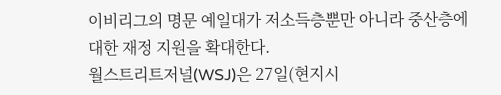이비리그의 명문 예일대가 저소득층뿐만 아니라 중산층에 대한 재정 지원을 확대한다.
월스트리트저널(WSJ)은 27일(현지시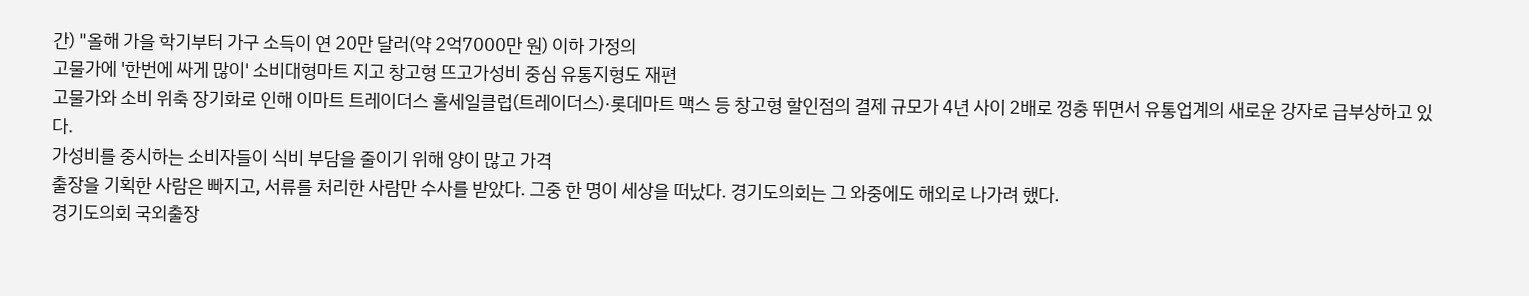간) "올해 가을 학기부터 가구 소득이 연 20만 달러(약 2억7000만 원) 이하 가정의
고물가에 '한번에 싸게 많이' 소비대형마트 지고 창고형 뜨고가성비 중심 유통지형도 재편
고물가와 소비 위축 장기화로 인해 이마트 트레이더스 홀세일클럽(트레이더스)·롯데마트 맥스 등 창고형 할인점의 결제 규모가 4년 사이 2배로 껑충 뛰면서 유통업계의 새로운 강자로 급부상하고 있다.
가성비를 중시하는 소비자들이 식비 부담을 줄이기 위해 양이 많고 가격
출장을 기획한 사람은 빠지고, 서류를 처리한 사람만 수사를 받았다. 그중 한 명이 세상을 떠났다. 경기도의회는 그 와중에도 해외로 나가려 했다.
경기도의회 국외출장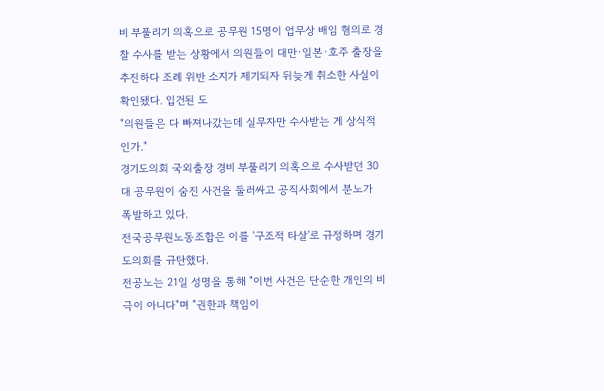비 부풀리기 의혹으로 공무원 15명이 업무상 배임 혐의로 경찰 수사를 받는 상황에서 의원들이 대만·일본·호주 출장을 추진하다 조례 위반 소지가 제기되자 뒤늦게 취소한 사실이 확인됐다. 입건된 도
"의원들은 다 빠져나갔는데 실무자만 수사받는 게 상식적인가."
경기도의회 국외출장 경비 부풀리기 의혹으로 수사받던 30대 공무원이 숨진 사건을 둘러싸고 공직사회에서 분노가 폭발하고 있다.
전국공무원노동조합은 이를 '구조적 타살'로 규정하며 경기도의회를 규탄했다.
전공노는 21일 성명을 통해 "이번 사건은 단순한 개인의 비극이 아니다"며 "권한과 책임이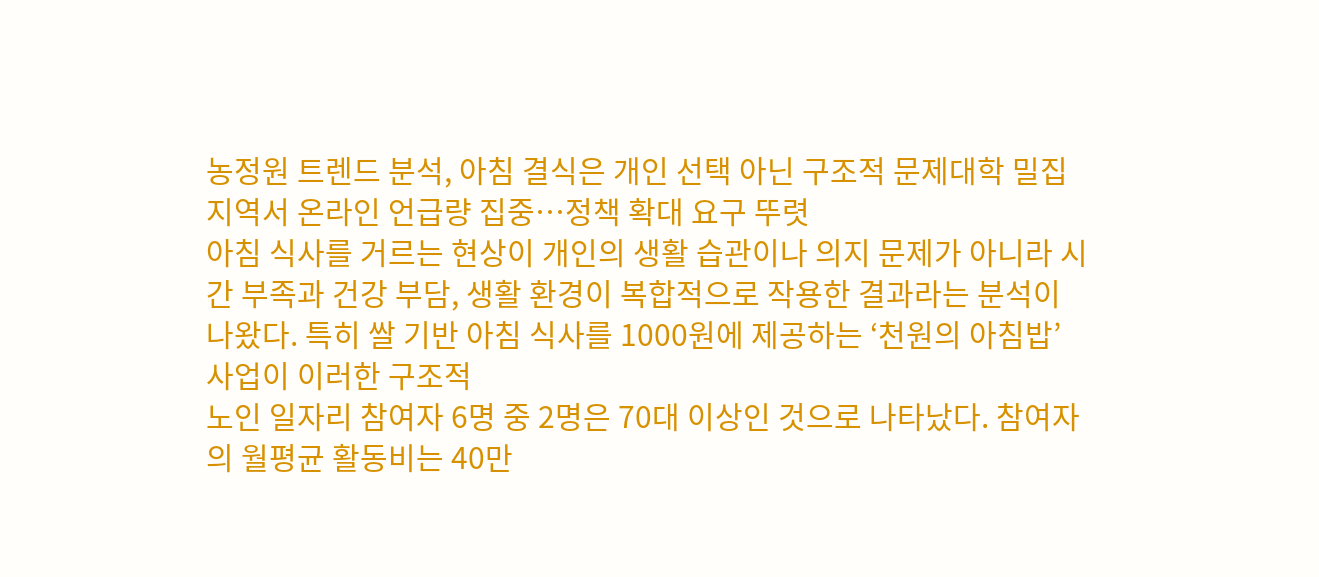농정원 트렌드 분석, 아침 결식은 개인 선택 아닌 구조적 문제대학 밀집 지역서 온라인 언급량 집중…정책 확대 요구 뚜렷
아침 식사를 거르는 현상이 개인의 생활 습관이나 의지 문제가 아니라 시간 부족과 건강 부담, 생활 환경이 복합적으로 작용한 결과라는 분석이 나왔다. 특히 쌀 기반 아침 식사를 1000원에 제공하는 ‘천원의 아침밥’ 사업이 이러한 구조적
노인 일자리 참여자 6명 중 2명은 70대 이상인 것으로 나타났다. 참여자의 월평균 활동비는 40만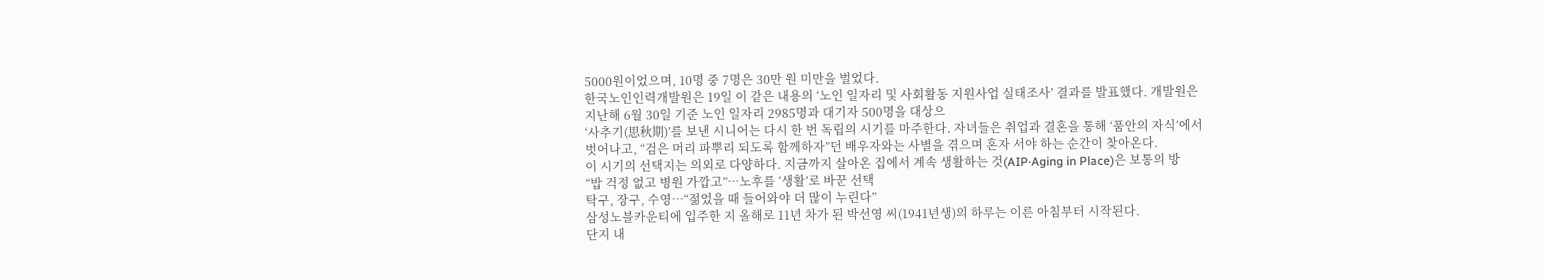5000원이었으며, 10명 중 7명은 30만 원 미만을 벌었다.
한국노인인력개발원은 19일 이 같은 내용의 ‘노인 일자리 및 사회활동 지원사업 실태조사’ 결과를 발표했다. 개발원은 지난해 6월 30일 기준 노인 일자리 2985명과 대기자 500명을 대상으
‘사추기(思秋期)’를 보낸 시니어는 다시 한 번 독립의 시기를 마주한다. 자녀들은 취업과 결혼을 통해 ‘품안의 자식’에서 벗어나고, “검은 머리 파뿌리 되도록 함께하자”던 배우자와는 사별을 겪으며 혼자 서야 하는 순간이 찾아온다.
이 시기의 선택지는 의외로 다양하다. 지금까지 살아온 집에서 계속 생활하는 것(AIP·Aging in Place)은 보통의 방
“밥 걱정 없고 병원 가깝고”…노후를 ‘생활’로 바꾼 선택
탁구, 장구, 수영…“젊었을 때 들어와야 더 많이 누린다”
삼성노블카운티에 입주한 지 올해로 11년 차가 된 박선영 씨(1941년생)의 하루는 이른 아침부터 시작된다.
단지 내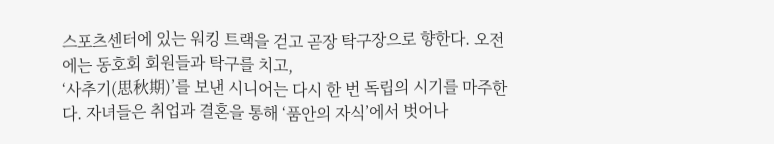스포츠센터에 있는 워킹 트랙을 걷고 곧장 탁구장으로 향한다. 오전에는 동호회 회원들과 탁구를 치고,
‘사추기(思秋期)’를 보낸 시니어는 다시 한 번 독립의 시기를 마주한다. 자녀들은 취업과 결혼을 통해 ‘품안의 자식’에서 벗어나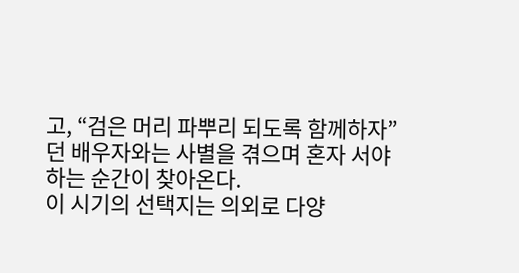고, “검은 머리 파뿌리 되도록 함께하자”던 배우자와는 사별을 겪으며 혼자 서야 하는 순간이 찾아온다.
이 시기의 선택지는 의외로 다양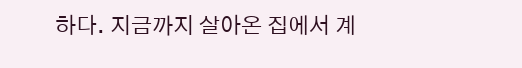하다. 지금까지 살아온 집에서 계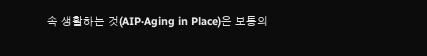속 생활하는 것(AIP·Aging in Place)은 보통의